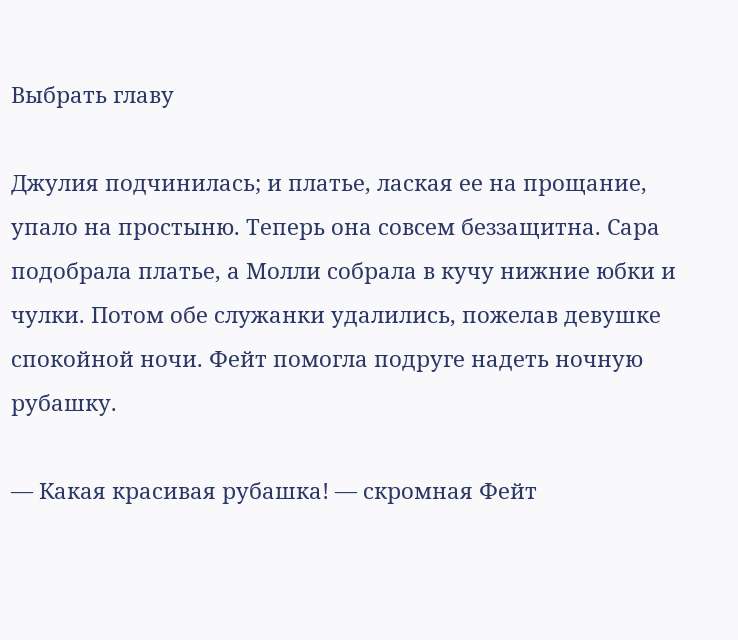Выбрать главу

Джулия подчинилась; и платье, лаская ее на прощание, упало на простыню. Теперь она совсем беззащитна. Сара подобрала платье, а Молли собрала в кучу нижние юбки и чулки. Потом обе служанки удалились, пожелав девушке спокойной ночи. Фейт помогла подруге надеть ночную рубашку.

— Какая красивая рубашка! — скромная Фейт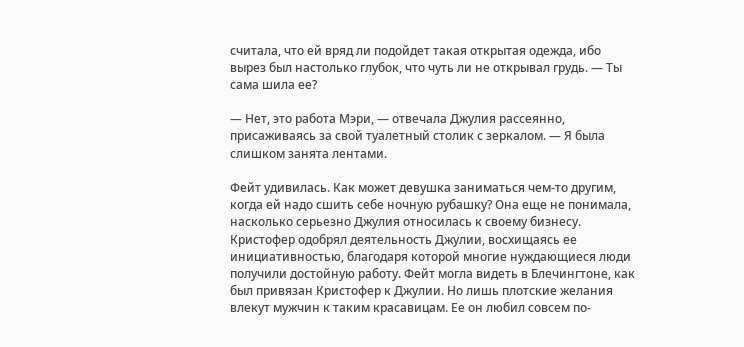считала, что ей вряд ли подойдет такая открытая одежда, ибо вырез был настолько глубок, что чуть ли не открывал грудь. — Ты сама шила ее?

— Нет, это работа Мэри, — отвечала Джулия рассеянно, присаживаясь за свой туалетный столик с зеркалом. — Я была слишком занята лентами.

Фейт удивилась. Как может девушка заниматься чем-то другим, когда ей надо сшить себе ночную рубашку? Она еще не понимала, насколько серьезно Джулия относилась к своему бизнесу. Кристофер одобрял деятельность Джулии, восхищаясь ее инициативностью, благодаря которой многие нуждающиеся люди получили достойную работу. Фейт могла видеть в Блечингтоне, как был привязан Кристофер к Джулии. Но лишь плотские желания влекут мужчин к таким красавицам. Ее он любил совсем по-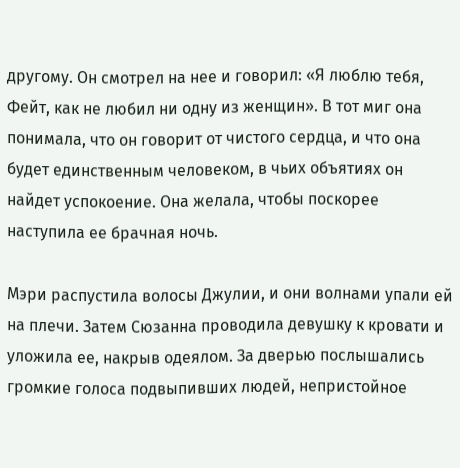другому. Он смотрел на нее и говорил: «Я люблю тебя, Фейт, как не любил ни одну из женщин». В тот миг она понимала, что он говорит от чистого сердца, и что она будет единственным человеком, в чьих объятиях он найдет успокоение. Она желала, чтобы поскорее наступила ее брачная ночь.

Мэри распустила волосы Джулии, и они волнами упали ей на плечи. Затем Сюзанна проводила девушку к кровати и уложила ее, накрыв одеялом. За дверью послышались громкие голоса подвыпивших людей, непристойное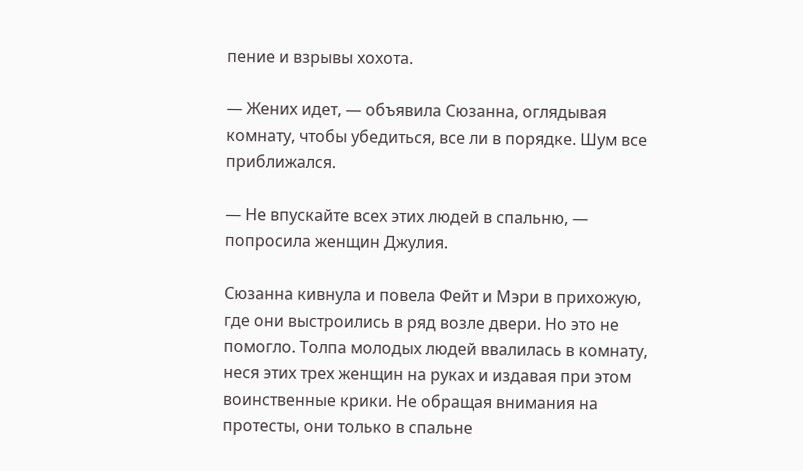пение и взрывы хохота.

— Жених идет, — объявила Сюзанна, оглядывая комнату, чтобы убедиться, все ли в порядке. Шум все приближался.

— Не впускайте всех этих людей в спальню, — попросила женщин Джулия.

Сюзанна кивнула и повела Фейт и Мэри в прихожую, где они выстроились в ряд возле двери. Но это не помогло. Толпа молодых людей ввалилась в комнату, неся этих трех женщин на руках и издавая при этом воинственные крики. Не обращая внимания на протесты, они только в спальне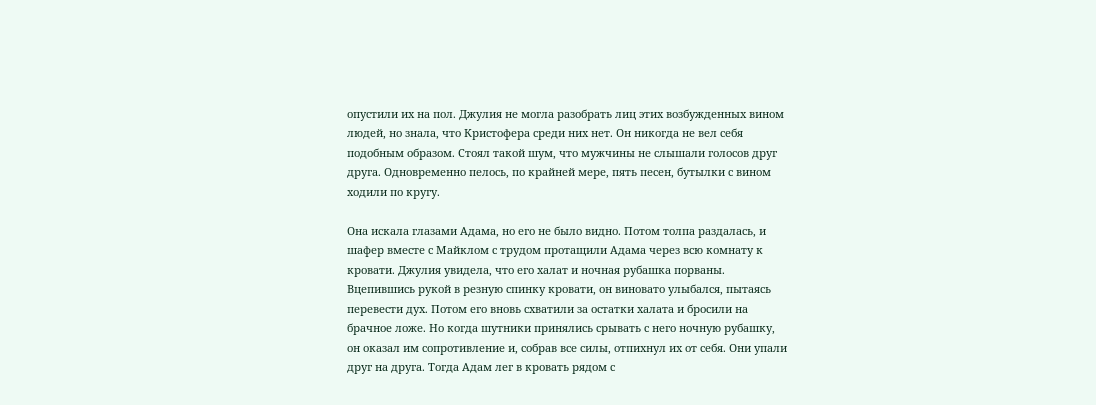опустили их на пол. Джулия не могла разобрать лиц этих возбужденных вином людей, но знала, что Кристофера среди них нет. Он никогда не вел себя подобным образом. Стоял такой шум, что мужчины не слышали голосов друг друга. Одновременно пелось, по крайней мере, пять песен, бутылки с вином ходили по кругу.

Она искала глазами Адама, но его не было видно. Потом толпа раздалась, и шафер вместе с Майклом с трудом протащили Адама через всю комнату к кровати. Джулия увидела, что его халат и ночная рубашка порваны. Вцепившись рукой в резную спинку кровати, он виновато улыбался, пытаясь перевести дух. Потом его вновь схватили за остатки халата и бросили на брачное ложе. Но когда шутники принялись срывать с него ночную рубашку, он оказал им сопротивление и, собрав все силы, отпихнул их от себя. Они упали друг на друга. Тогда Адам лег в кровать рядом с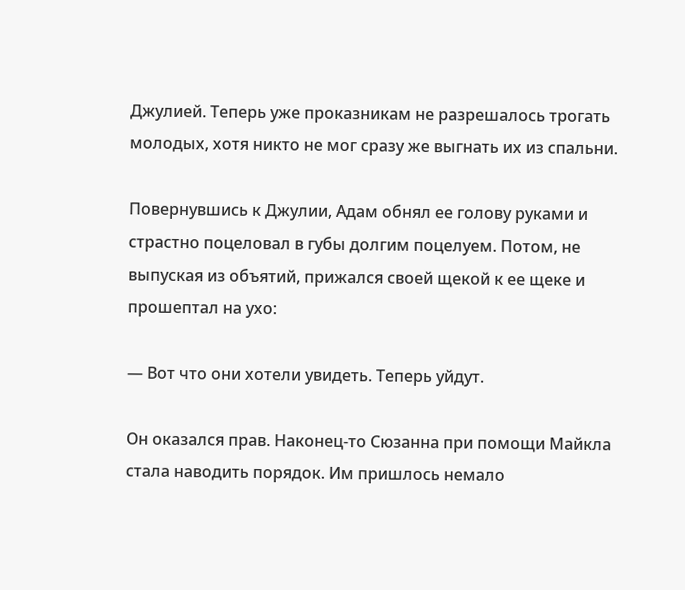Джулией. Теперь уже проказникам не разрешалось трогать молодых, хотя никто не мог сразу же выгнать их из спальни.

Повернувшись к Джулии, Адам обнял ее голову руками и страстно поцеловал в губы долгим поцелуем. Потом, не выпуская из объятий, прижался своей щекой к ее щеке и прошептал на ухо:

— Вот что они хотели увидеть. Теперь уйдут.

Он оказался прав. Наконец-то Сюзанна при помощи Майкла стала наводить порядок. Им пришлось немало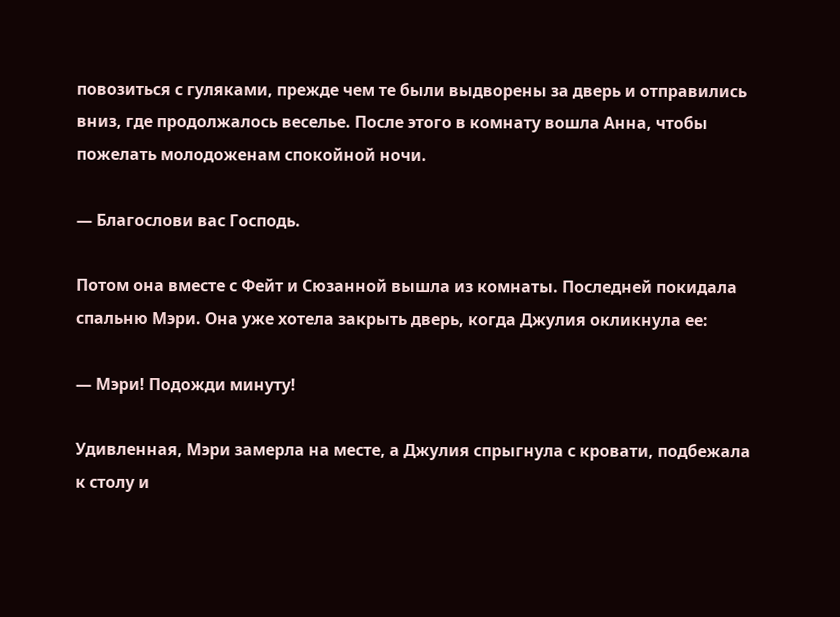повозиться с гуляками, прежде чем те были выдворены за дверь и отправились вниз, где продолжалось веселье. После этого в комнату вошла Анна, чтобы пожелать молодоженам спокойной ночи.

— Благослови вас Господь.

Потом она вместе с Фейт и Сюзанной вышла из комнаты. Последней покидала спальню Мэри. Она уже хотела закрыть дверь, когда Джулия окликнула ее:

— Мэри! Подожди минуту!

Удивленная, Мэри замерла на месте, а Джулия спрыгнула с кровати, подбежала к столу и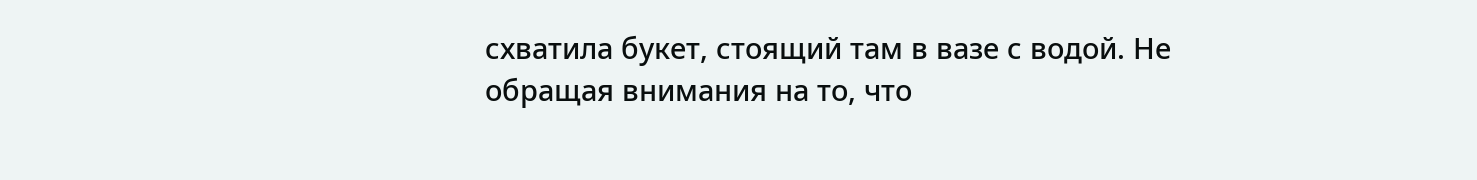схватила букет, стоящий там в вазе с водой. Не обращая внимания на то, что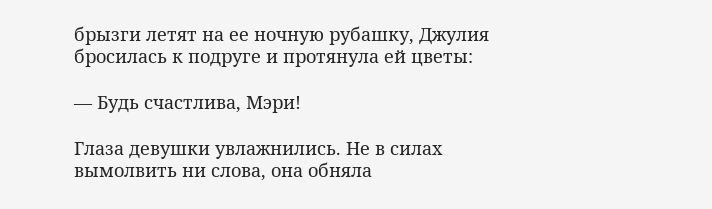брызги летят на ее ночную рубашку, Джулия бросилась к подруге и протянула ей цветы:

— Будь счастлива, Мэри!

Глаза девушки увлажнились. Не в силах вымолвить ни слова, она обняла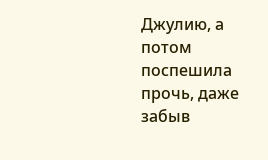Джулию, а потом поспешила прочь, даже забыв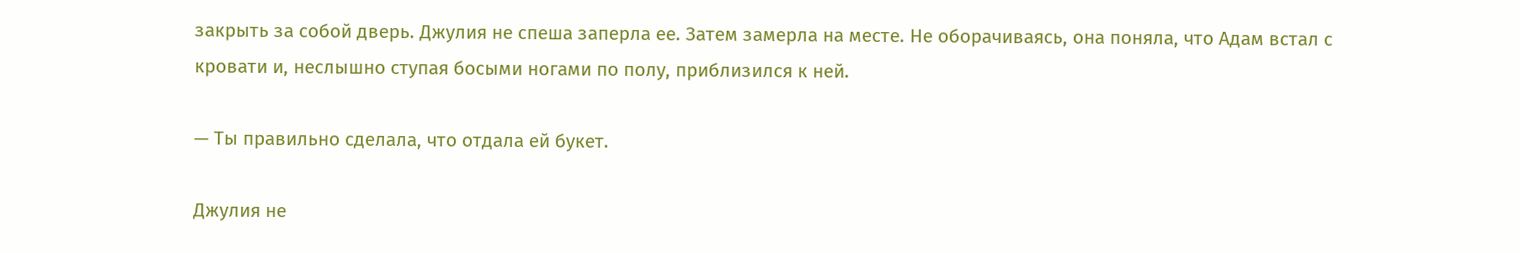закрыть за собой дверь. Джулия не спеша заперла ее. Затем замерла на месте. Не оборачиваясь, она поняла, что Адам встал с кровати и, неслышно ступая босыми ногами по полу, приблизился к ней.

— Ты правильно сделала, что отдала ей букет.

Джулия не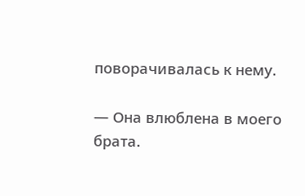поворачивалась к нему.

— Она влюблена в моего брата.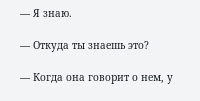— Я знаю.

— Откуда ты знаешь это?

— Когда она говорит о нем, у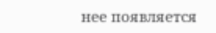нее появляется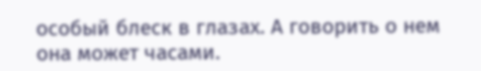особый блеск в глазах. А говорить о нем она может часами.